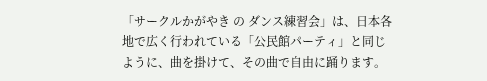「サークルかがやき の ダンス練習会」は、日本各地で広く行われている「公民館パーティ」と同じように、曲を掛けて、その曲で自由に踊ります。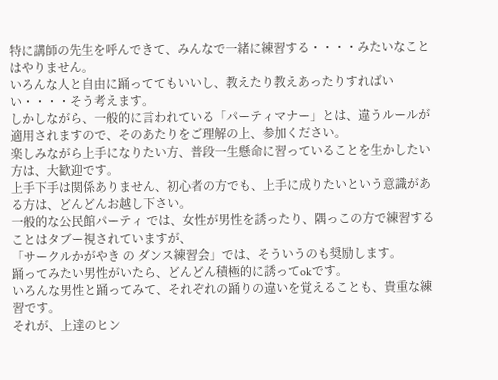特に講師の先生を呼んできて、みんなで一緒に練習する・・・・みたいなことはやりません。
いろんな人と自由に踊っててもいいし、教えたり教えあったりすればいい・・・・そう考えます。
しかしながら、一般的に言われている「パーティマナー」とは、違うルールが適用されますので、そのあたりをご理解の上、参加ください。
楽しみながら上手になりたい方、普段一生懸命に習っていることを生かしたい方は、大歓迎です。
上手下手は関係ありません、初心者の方でも、上手に成りたいという意識がある方は、どんどんお越し下さい。
一般的な公民館パーティ では、女性が男性を誘ったり、隅っこの方で練習することはタブー視されていますが、
「サークルかがやき の ダンス練習会」では、そういうのも奨励します。
踊ってみたい男性がいたら、どんどん積極的に誘ってokです。
いろんな男性と踊ってみて、それぞれの踊りの違いを覚えることも、貴重な練習です。
それが、上達のヒン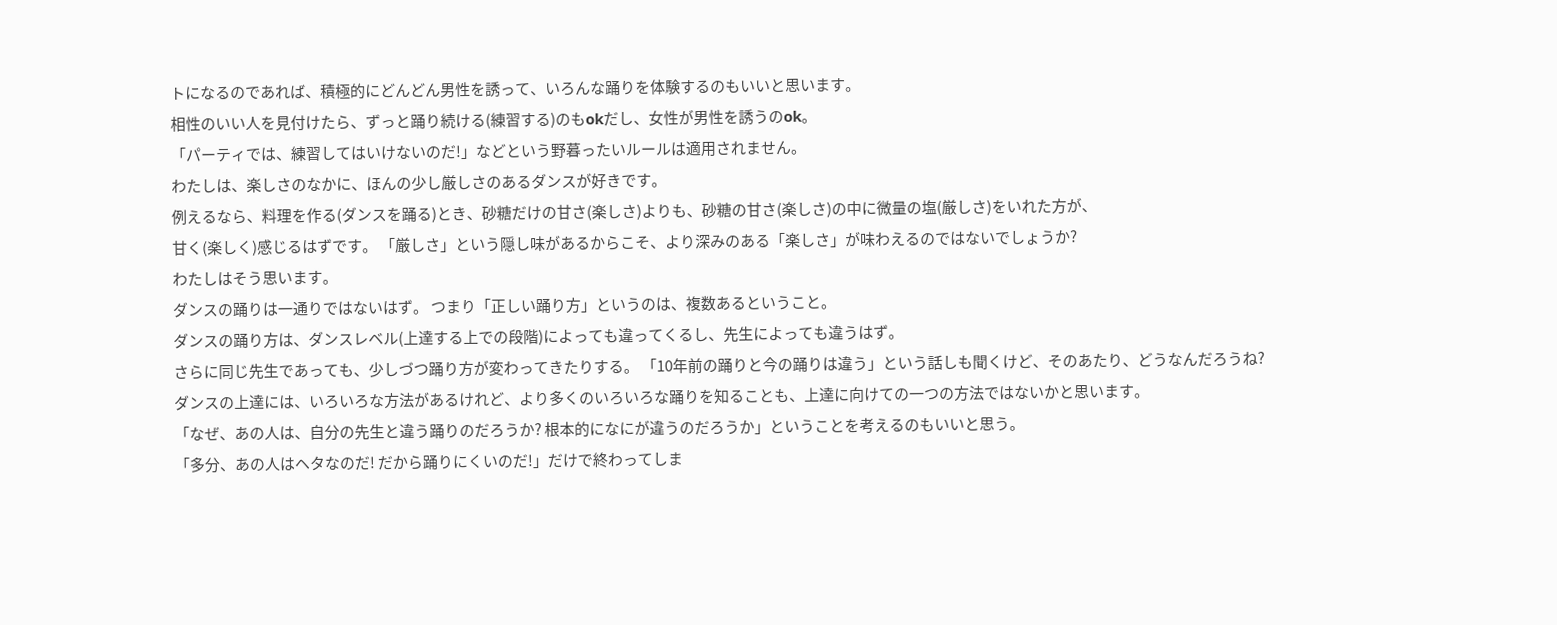トになるのであれば、積極的にどんどん男性を誘って、いろんな踊りを体験するのもいいと思います。
相性のいい人を見付けたら、ずっと踊り続ける(練習する)のもokだし、女性が男性を誘うのok。
「パーティでは、練習してはいけないのだ!」などという野暮ったいルールは適用されません。
わたしは、楽しさのなかに、ほんの少し厳しさのあるダンスが好きです。
例えるなら、料理を作る(ダンスを踊る)とき、砂糖だけの甘さ(楽しさ)よりも、砂糖の甘さ(楽しさ)の中に微量の塩(厳しさ)をいれた方が、
甘く(楽しく)感じるはずです。 「厳しさ」という隠し味があるからこそ、より深みのある「楽しさ」が味わえるのではないでしょうか?
わたしはそう思います。
ダンスの踊りは一通りではないはず。 つまり「正しい踊り方」というのは、複数あるということ。
ダンスの踊り方は、ダンスレベル(上達する上での段階)によっても違ってくるし、先生によっても違うはず。
さらに同じ先生であっても、少しづつ踊り方が変わってきたりする。 「10年前の踊りと今の踊りは違う」という話しも聞くけど、そのあたり、どうなんだろうね?
ダンスの上達には、いろいろな方法があるけれど、より多くのいろいろな踊りを知ることも、上達に向けての一つの方法ではないかと思います。
「なぜ、あの人は、自分の先生と違う踊りのだろうか? 根本的になにが違うのだろうか」ということを考えるのもいいと思う。
「多分、あの人はヘタなのだ! だから踊りにくいのだ!」だけで終わってしま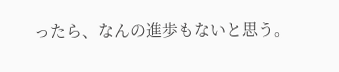ったら、なんの進歩もないと思う。